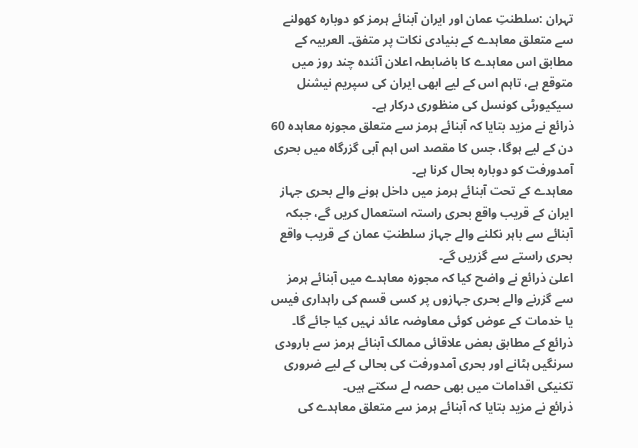تہران :سلطنتِ عمان اور ایران آبنائے ہرمز کو دوبارہ کھولنے سے متعلق معاہدے کے بنیادی نکات پر متفق۔ العربیہ کے مطابق اس معاہدے کا باضابطہ اعلان آئندہ چند روز میں متوقع ہے، تاہم اس کے لیے ابھی ایران کی سپریم نیشنل سیکیورٹی کونسل کی منظوری درکار ہے۔
ذرائع نے مزید بتایا کہ آبنائے ہرمز سے متعلق مجوزہ معاہدہ 60 دن کے لیے ہوگا، جس کا مقصد اس اہم آبی گزرگاہ میں بحری آمدورفت کو دوبارہ بحال کرنا ہے۔
معاہدے کے تحت آبنائے ہرمز میں داخل ہونے والے بحری جہاز ایران کے قریب واقع بحری راستہ استعمال کریں گے، جبکہ آبنائے سے باہر نکلنے والے جہاز سلطنتِ عمان کے قریب واقع بحری راستے سے گزریں گے۔
اعلیٰ ذرائع نے واضح کیا کہ مجوزہ معاہدے میں آبنائے ہرمز سے گزرنے والے بحری جہازوں پر کسی قسم کی راہداری فیس یا خدمات کے عوض کوئی معاوضہ عائد نہیں کیا جائے گا۔
ذرائع کے مطابق بعض علاقائی ممالک آبنائے ہرمز سے بارودی سرنگیں ہٹانے اور بحری آمدورفت کی بحالی کے لیے ضروری تکنیکی اقدامات میں بھی حصہ لے سکتے ہیں۔
ذرائع نے مزید بتایا کہ آبنائے ہرمز سے متعلق معاہدے کی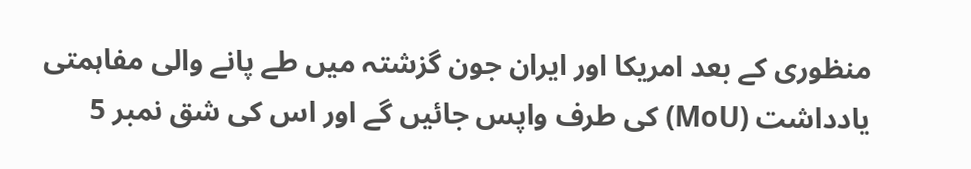منظوری کے بعد امریکا اور ایران جون گزشتہ میں طے پانے والی مفاہمتی یادداشت (MoU) کی طرف واپس جائیں گے اور اس کی شق نمبر 5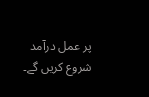پر عمل درآمد شروع کریں گے۔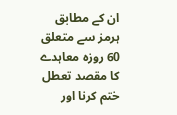ان کے مطابق ہرمز سے متعلق 60 روزہ معاہدے کا مقصد تعطل ختم کرنا اور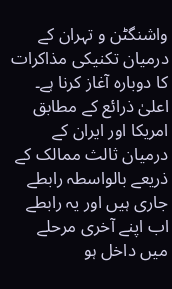واشنگٹن و تہران کے درمیان تکنیکی مذاکرات کا دوبارہ آغاز کرنا ہے۔
اعلیٰ ذرائع کے مطابق امریکا اور ایران کے درمیان ثالث ممالک کے ذریعے بالواسطہ رابطے جاری ہیں اور یہ رابطے اب اپنے آخری مرحلے میں داخل ہو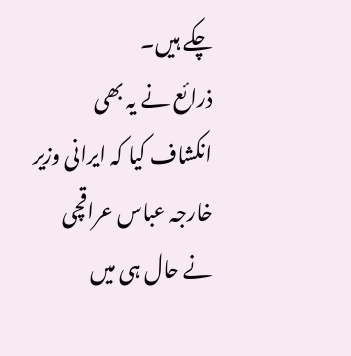چکے ہیں۔
ذرائع نے یہ بھی انکشاف کیا کہ ایرانی وزیر خارجہ عباس عراقچی نے حال ہی میں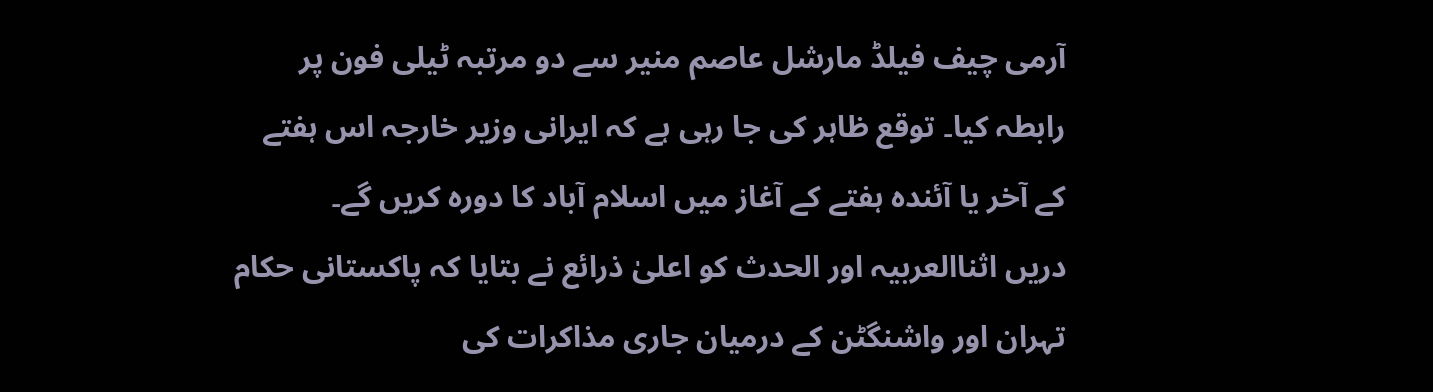آرمی چیف فیلڈ مارشل عاصم منیر سے دو مرتبہ ٹیلی فون پر رابطہ کیا۔ توقع ظاہر کی جا رہی ہے کہ ایرانی وزیر خارجہ اس ہفتے کے آخر یا آئندہ ہفتے کے آغاز میں اسلام آباد کا دورہ کریں گے۔
دریں اثناالعربیہ اور الحدث کو اعلیٰ ذرائع نے بتایا کہ پاکستانی حکام تہران اور واشنگٹن کے درمیان جاری مذاکرات کی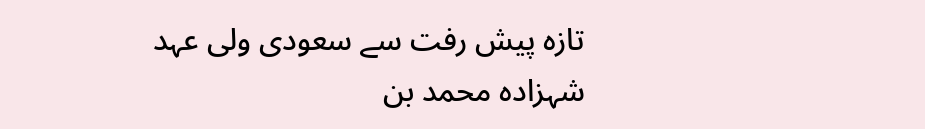تازہ پیش رفت سے سعودی ولی عہد شہزادہ محمد بن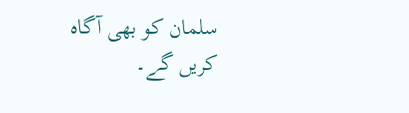سلمان کو بھی آگاہ کریں گے۔